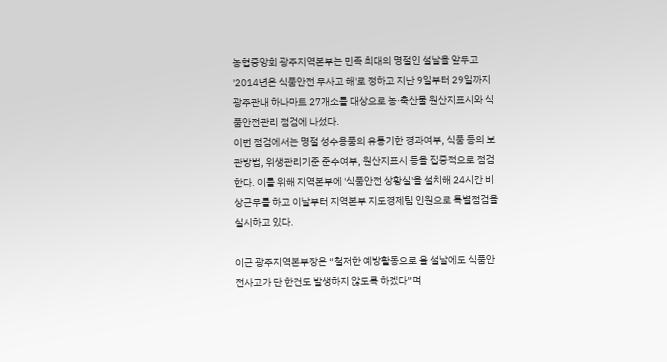농협중앙회 광주지역본부는 민족 최대의 명절인 설날을 앞두고 '2014년은 식품안전 무사고 해'로 정하고 지난 9일부터 29일까지 광주관내 하나마트 27개소를 대상으로 농·축산물 원산지표시와 식품안전관리 점검에 나섰다.
이번 점검에서는 명절 성수용품의 유통기한 경과여부, 식품 등의 보관방법, 위생관리기준 준수여부, 원산지표시 등을 집중적으로 점검한다. 이를 위해 지역본부에 '식품안전 상황실'을 설치해 24시간 비상근무를 하고 이날부터 지역본부 지도경제팀 인원으로 특별점검을 실시하고 있다.

이근 광주지역본부장은 “철저한 예방활동으로 올 설날에도 식품안전사고가 단 한건도 발생하지 않도록 하겠다”며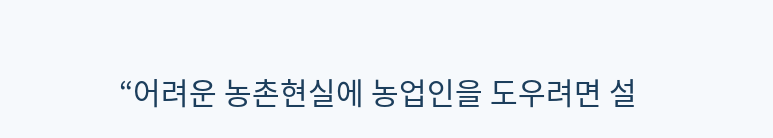“어려운 농촌현실에 농업인을 도우려면 설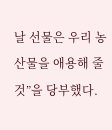날 선물은 우리 농산물을 애용해 줄 것”을 당부했다.